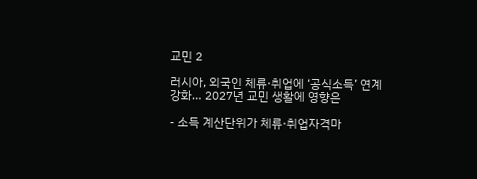교민 2

러시아, 외국인 체류·취업에 ‘공식소득’ 연계 강화… 2027년 교민 생활에 영향은

- 소득 계산단위가 체류·취업자격마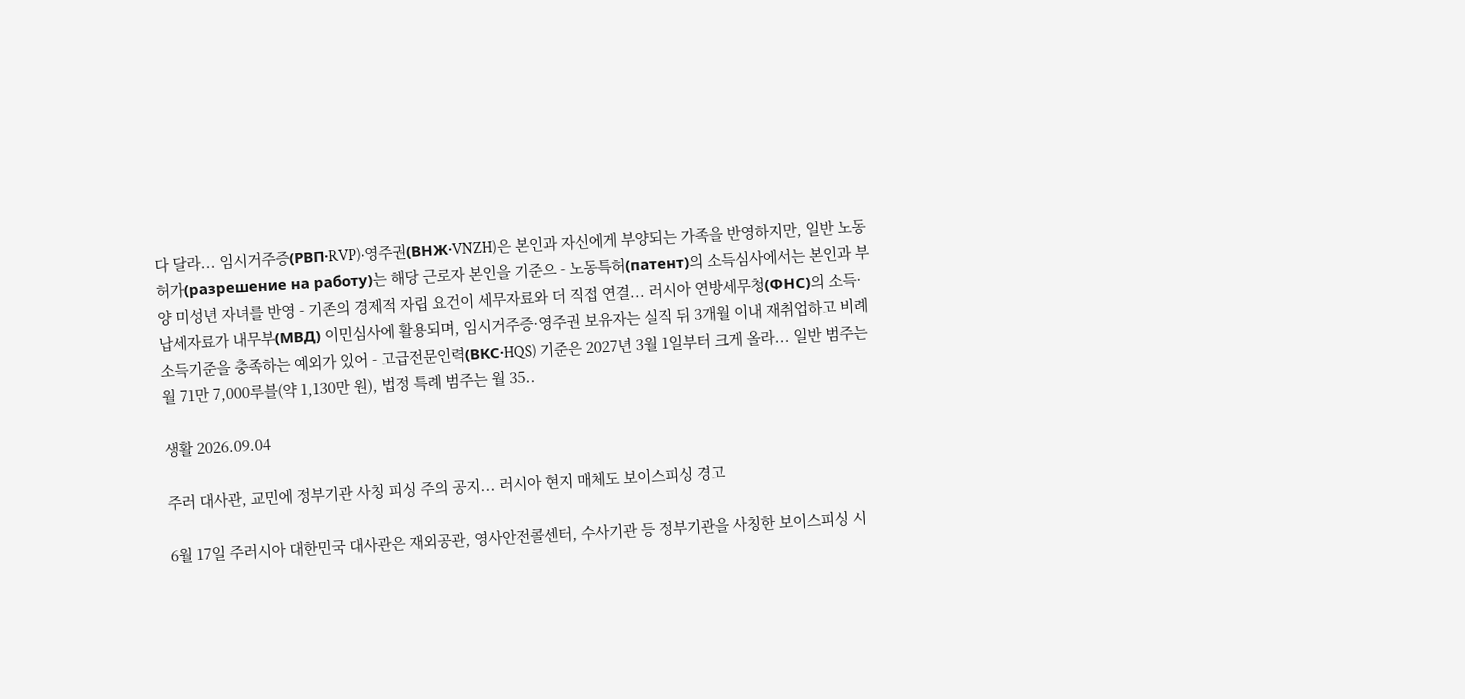다 달라... 임시거주증(РВП·RVP)·영주권(ВНЖ·VNZH)은 본인과 자신에게 부양되는 가족을 반영하지만, 일반 노동허가(разрешение на работу)는 해당 근로자 본인을 기준으 - 노동특허(патент)의 소득심사에서는 본인과 부양 미성년 자녀를 반영 - 기존의 경제적 자립 요건이 세무자료와 더 직접 연결... 러시아 연방세무청(ФНС)의 소득·납세자료가 내무부(МВД) 이민심사에 활용되며, 임시거주증·영주권 보유자는 실직 뒤 3개월 이내 재취업하고 비례 소득기준을 충족하는 예외가 있어 - 고급전문인력(ВКС·HQS) 기준은 2027년 3월 1일부터 크게 올라... 일반 범주는 월 71만 7,000루블(약 1,130만 원), 법정 특례 범주는 월 35..

생활 2026.09.04

주러 대사관, 교민에 정부기관 사칭 피싱 주의 공지... 러시아 현지 매체도 보이스피싱 경고

6월 17일 주러시아 대한민국 대사관은 재외공관, 영사안전콜센터, 수사기관 등 정부기관을 사칭한 보이스피싱 시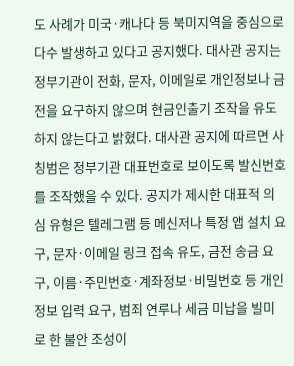도 사례가 미국·캐나다 등 북미지역을 중심으로 다수 발생하고 있다고 공지했다. 대사관 공지는 정부기관이 전화, 문자, 이메일로 개인정보나 금전을 요구하지 않으며 현금인출기 조작을 유도하지 않는다고 밝혔다. 대사관 공지에 따르면 사칭범은 정부기관 대표번호로 보이도록 발신번호를 조작했을 수 있다. 공지가 제시한 대표적 의심 유형은 텔레그램 등 메신저나 특정 앱 설치 요구, 문자·이메일 링크 접속 유도, 금전 송금 요구, 이름·주민번호·계좌정보·비밀번호 등 개인정보 입력 요구, 범죄 연루나 세금 미납을 빌미로 한 불안 조성이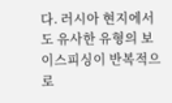다. 러시아 현지에서도 유사한 유형의 보이스피싱이 반복적으로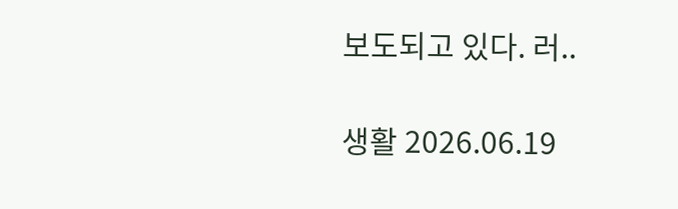보도되고 있다. 러..

생활 2026.06.19